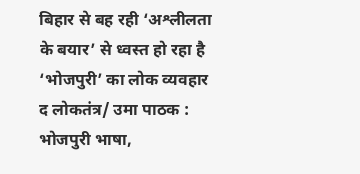बिहार से बह रही ‘अश्लीलता के बयार’ से ध्वस्त हो रहा है ‘भोजपुरी’ का लोक व्यवहार
द लोकतंत्र/ उमा पाठक : भोजपुरी भाषा,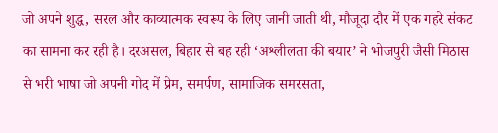जो अपने शुद्ध, सरल और काव्यात्मक स्वरूप के लिए जानी जाती थी, मौजूदा दौर में एक गहरे संकट का सामना कर रही है। दरअसल, बिहार से बह रही ‘अश्लीलता की बयार’ ने भोजपुरी जैसी मिठास से भरी भाषा जो अपनी गोद में प्रेम, समर्पण, सामाजिक समरसता,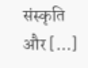संस्कृति और […]